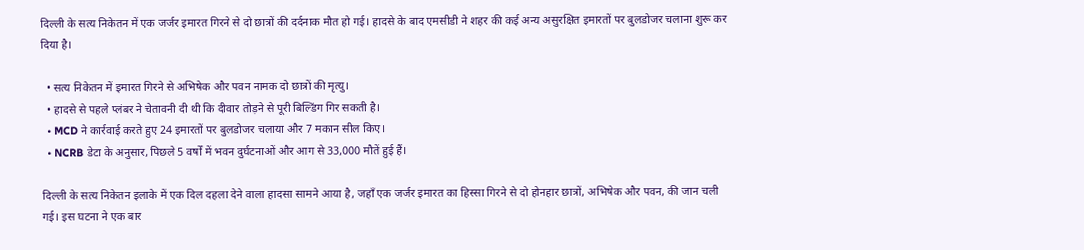दिल्ली के सत्य निकेतन में एक जर्जर इमारत गिरने से दो छात्रों की दर्दनाक मौत हो गई। हादसे के बाद एमसीडी ने शहर की कई अन्य असुरक्षित इमारतों पर बुलडोजर चलाना शुरू कर दिया है।

  • सत्य निकेतन में इमारत गिरने से अभिषेक और पवन नामक दो छात्रों की मृत्यु।
  • हादसे से पहले प्लंबर ने चेतावनी दी थी कि दीवार तोड़ने से पूरी बिल्डिंग गिर सकती है।
  • MCD ने कार्रवाई करते हुए 24 इमारतों पर बुलडोजर चलाया और 7 मकान सील किए।
  • NCRB डेटा के अनुसार, पिछले 5 वर्षों में भवन दुर्घटनाओं और आग से 33,000 मौतें हुई हैं।

दिल्ली के सत्य निकेतन इलाके में एक दिल दहला देने वाला हादसा सामने आया है, जहाँ एक जर्जर इमारत का हिस्सा गिरने से दो होनहार छात्रों, अभिषेक और पवन, की जान चली गई। इस घटना ने एक बार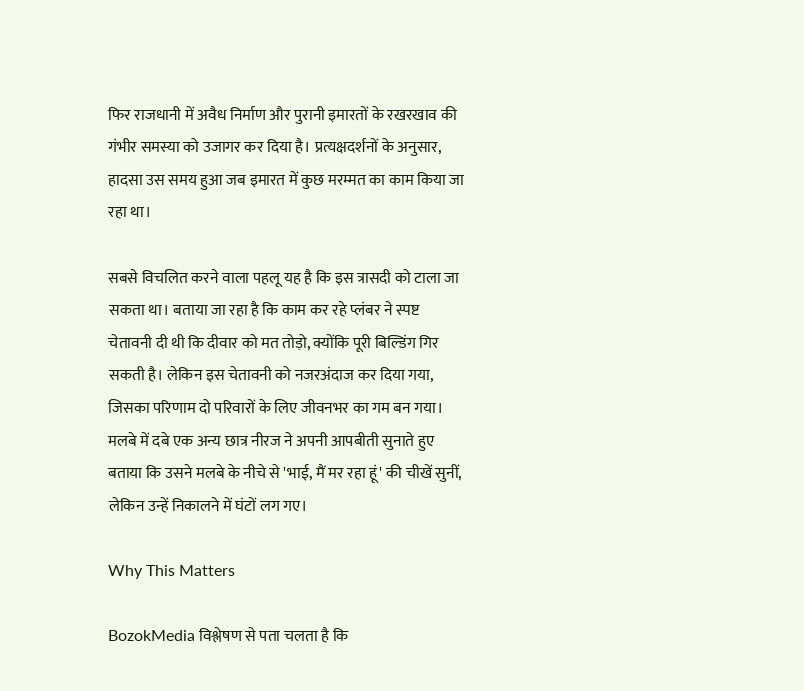फिर राजधानी में अवैध निर्माण और पुरानी इमारतों के रखरखाव की गंभीर समस्या को उजागर कर दिया है। प्रत्यक्षदर्शनों के अनुसार, हादसा उस समय हुआ जब इमारत में कुछ मरम्मत का काम किया जा रहा था।

सबसे विचलित करने वाला पहलू यह है कि इस त्रासदी को टाला जा सकता था। बताया जा रहा है कि काम कर रहे प्लंबर ने स्पष्ट चेतावनी दी थी कि दीवार को मत तोड़ो, क्योंकि पूरी बिल्डिंग गिर सकती है। लेकिन इस चेतावनी को नजरअंदाज कर दिया गया, जिसका परिणाम दो परिवारों के लिए जीवनभर का गम बन गया। मलबे में दबे एक अन्य छात्र नीरज ने अपनी आपबीती सुनाते हुए बताया कि उसने मलबे के नीचे से 'भाई, मैं मर रहा हूं' की चीखें सुनीं, लेकिन उन्हें निकालने में घंटों लग गए।

Why This Matters

BozokMedia विश्लेषण से पता चलता है कि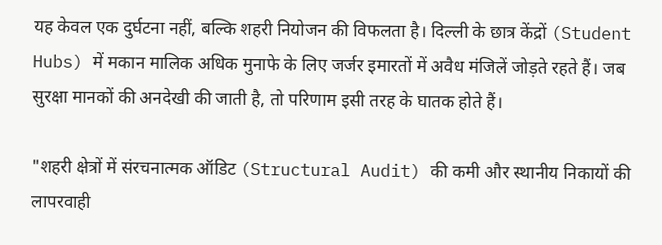यह केवल एक दुर्घटना नहीं, बल्कि शहरी नियोजन की विफलता है। दिल्ली के छात्र केंद्रों (Student Hubs) में मकान मालिक अधिक मुनाफे के लिए जर्जर इमारतों में अवैध मंजिलें जोड़ते रहते हैं। जब सुरक्षा मानकों की अनदेखी की जाती है, तो परिणाम इसी तरह के घातक होते हैं।

"शहरी क्षेत्रों में संरचनात्मक ऑडिट (Structural Audit) की कमी और स्थानीय निकायों की लापरवाही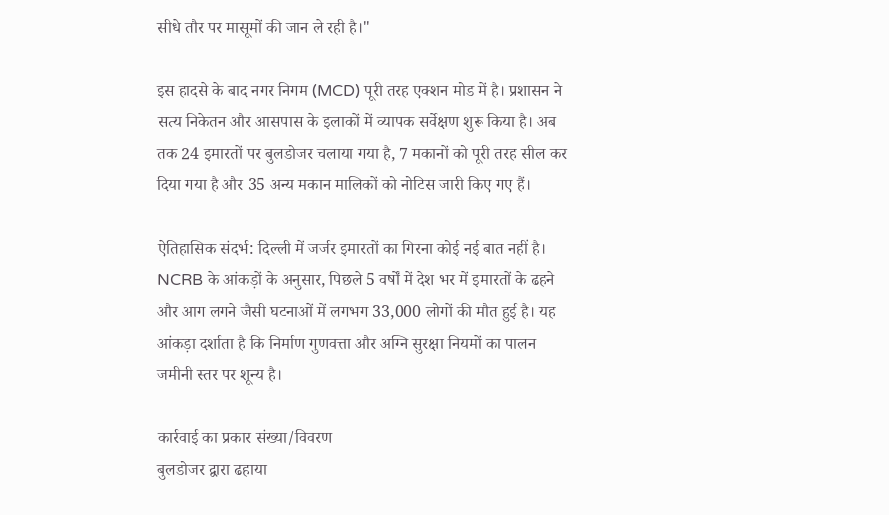सीधे तौर पर मासूमों की जान ले रही है।"

इस हादसे के बाद नगर निगम (MCD) पूरी तरह एक्शन मोड में है। प्रशासन ने सत्य निकेतन और आसपास के इलाकों में व्यापक सर्वेक्षण शुरू किया है। अब तक 24 इमारतों पर बुलडोजर चलाया गया है, 7 मकानों को पूरी तरह सील कर दिया गया है और 35 अन्य मकान मालिकों को नोटिस जारी किए गए हैं।

ऐतिहासिक संदर्भ: दिल्ली में जर्जर इमारतों का गिरना कोई नई बात नहीं है। NCRB के आंकड़ों के अनुसार, पिछले 5 वर्षों में देश भर में इमारतों के ढहने और आग लगने जैसी घटनाओं में लगभग 33,000 लोगों की मौत हुई है। यह आंकड़ा दर्शाता है कि निर्माण गुणवत्ता और अग्नि सुरक्षा नियमों का पालन जमीनी स्तर पर शून्य है।

कार्रवाई का प्रकार संख्या/विवरण
बुलडोजर द्वारा ढहाया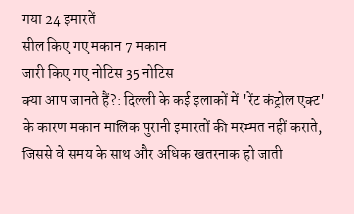गया 24 इमारतें
सील किए गए मकान 7 मकान
जारी किए गए नोटिस 35 नोटिस
क्या आप जानते हैं?: दिल्ली के कई इलाकों में 'रेंट कंट्रोल एक्ट' के कारण मकान मालिक पुरानी इमारतों की मरम्मत नहीं कराते, जिससे वे समय के साथ और अधिक खतरनाक हो जाती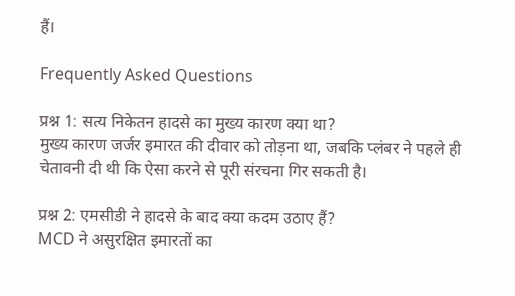हैं।

Frequently Asked Questions

प्रश्न 1: सत्य निकेतन हादसे का मुख्य कारण क्या था?
मुख्य कारण जर्जर इमारत की दीवार को तोड़ना था, जबकि प्लंबर ने पहले ही चेतावनी दी थी कि ऐसा करने से पूरी संरचना गिर सकती है।

प्रश्न 2: एमसीडी ने हादसे के बाद क्या कदम उठाए हैं?
MCD ने असुरक्षित इमारतों का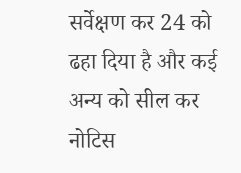सर्वेक्षण कर 24 को ढहा दिया है और कई अन्य को सील कर नोटिस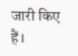जारी किए हैं।